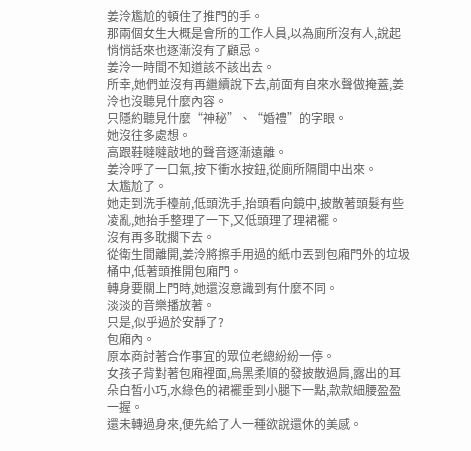姜泠尷尬的頓住了推門的手。
那兩個女生大概是會所的工作人員,以為廁所沒有人,說起悄悄話來也逐漸沒有了顧忌。
姜泠一時間不知道該不該出去。
所幸,她們並沒有再繼續說下去,前面有自來水聲做掩蓋,姜泠也沒聽見什麼內容。
只隱約聽見什麼“神秘”、“婚禮”的字眼。
她沒往多處想。
高跟鞋噠噠敲地的聲音逐漸遠離。
姜泠呼了一口氣,按下衝水按鈕,從廁所隔間中出來。
太尷尬了。
她走到洗手檯前,低頭洗手,抬頭看向鏡中,披散著頭髮有些凌亂,她抬手整理了一下,又低頭理了理裙襬。
沒有再多耽擱下去。
從衛生間離開,姜泠將擦手用過的紙巾丟到包廂門外的垃圾桶中,低著頭推開包廂門。
轉身要關上門時,她還沒意識到有什麼不同。
淡淡的音樂播放著。
只是,似乎過於安靜了?
包廂內。
原本商討著合作事宜的眾位老總紛紛一停。
女孩子背對著包廂裡面,烏黑柔順的發披散過肩,露出的耳朵白皙小巧,水綠色的裙襬垂到小腿下一點,款款細腰盈盈一握。
還未轉過身來,便先給了人一種欲說還休的美感。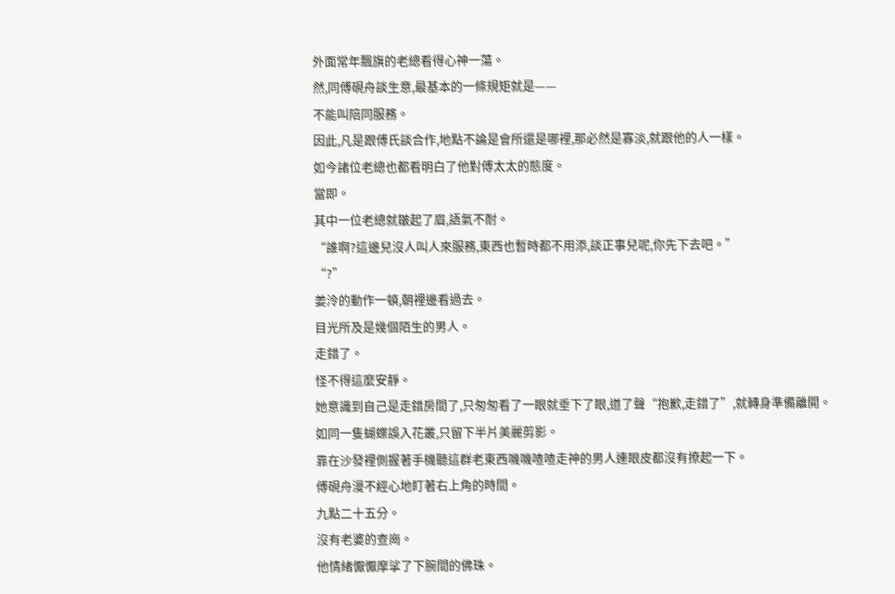外面常年飄旗的老總看得心神一蕩。
然,同傅硯舟談生意,最基本的一條規矩就是——
不能叫陪同服務。
因此,凡是跟傅氏談合作,地點不論是會所還是哪裡,那必然是寡淡,就跟他的人一樣。
如今諸位老總也都看明白了他對傅太太的態度。
當即。
其中一位老總就皺起了眉,語氣不耐。
“誰啊?這邊兒沒人叫人來服務,東西也暫時都不用添,談正事兒呢,你先下去吧。”
“?”
姜泠的動作一頓,朝裡邊看過去。
目光所及是幾個陌生的男人。
走錯了。
怪不得這麼安靜。
她意識到自己是走錯房間了,只匆匆看了一眼就垂下了眼,道了聲“抱歉,走錯了”,就轉身準備離開。
如同一隻蝴蝶誤入花叢,只留下半片美麗剪影。
靠在沙發裡側握著手機聽這群老東西嘰嘰喳喳走神的男人連眼皮都沒有撩起一下。
傅硯舟漫不經心地盯著右上角的時間。
九點二十五分。
沒有老婆的查崗。
他情緒懨懨摩挲了下腕間的佛珠。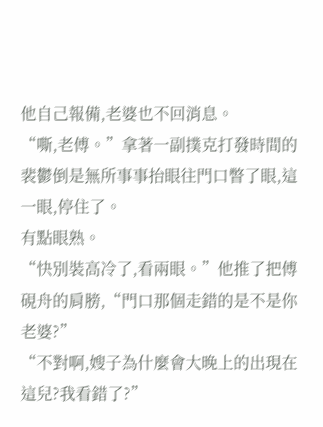他自己報備,老婆也不回消息。
“嘶,老傅。”拿著一副撲克打發時間的裴鬱倒是無所事事抬眼往門口瞥了眼,這一眼,停住了。
有點眼熟。
“快別裝高冷了,看兩眼。”他推了把傅硯舟的肩膀,“門口那個走錯的是不是你老婆?”
“不對啊,嫂子為什麼會大晚上的出現在這兒?我看錯了?”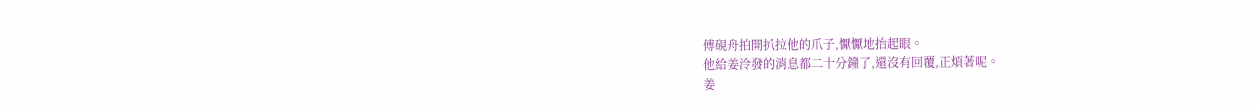傅硯舟拍開扒拉他的爪子,懨懨地抬起眼。
他給姜泠發的消息都二十分鐘了,還沒有回覆,正煩著呢。
姜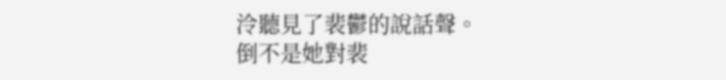泠聽見了裴鬱的說話聲。
倒不是她對裴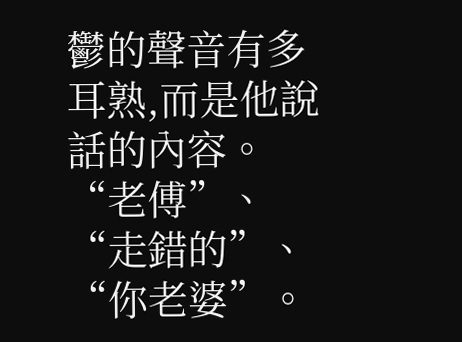鬱的聲音有多耳熟,而是他說話的內容。
“老傅”、“走錯的”、“你老婆”。